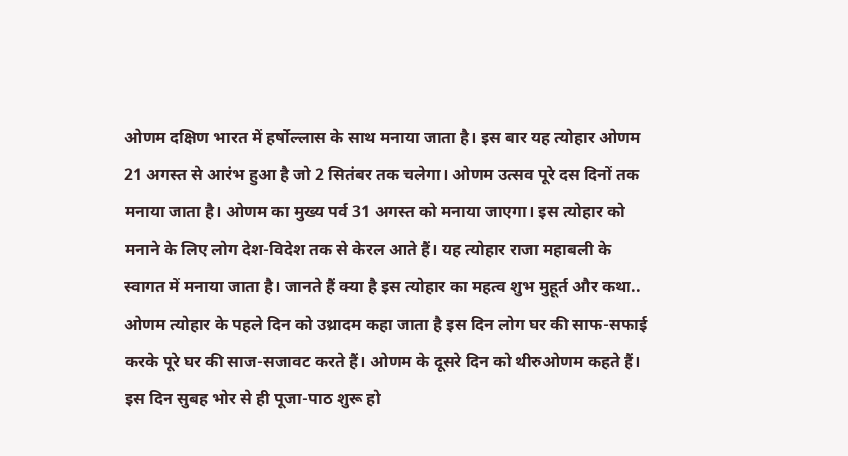ओणम दक्षिण भारत में हर्षोल्लास के साथ मनाया जाता है। इस बार यह त्योहार ओणम 21 अगस्त से आरंभ हुआ है जो 2 सितंबर तक चलेगा। ओणम उत्सव पूरे दस दिनों तक मनाया जाता है। ओणम का मुख्य पर्व 31 अगस्त को मनाया जाएगा। इस त्योहार को मनाने के लिए लोग देश-विदेश तक से केरल आते हैं। यह त्योहार राजा महाबली के स्वागत में मनाया जाता है। जानते हैं क्या है इस त्योहार का महत्व शुभ मुहूर्त और कथा..
ओणम त्योहार के पहले दिन को उथ्रादम कहा जाता है इस दिन लोग घर की साफ-सफाई करके पूरे घर की साज-सजावट करते हैं। ओणम के दूसरे दिन को थीरुओणम कहते हैं। इस दिन सुबह भोर से ही पूजा-पाठ शुरू हो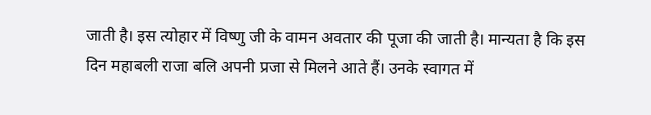जाती है। इस त्योहार में विष्णु जी के वामन अवतार की पूजा की जाती है। मान्यता है कि इस दिन महाबली राजा बलि अपनी प्रजा से मिलने आते हैं। उनके स्वागत में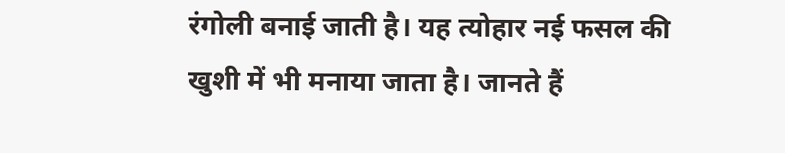रंगोली बनाई जाती है। यह त्योहार नई फसल की खुशी में भी मनाया जाता है। जानते हैं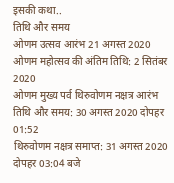इसकी कथा..
तिथि और समय
ओणम उत्सव आरंभ 21 अगस्त 2020
ओणम महोत्सव की अंतिम तिथि: 2 सितंबर 2020
ओणम मुख्य पर्व थिरुवोणम नक्षत्र आरंभ तिथि और समय: 30 अगस्त 2020 दोपहर 01:52
थिरुवोणम नक्षत्र समाप्त: 31 अगस्त 2020 दोपहर 03:04 बजे